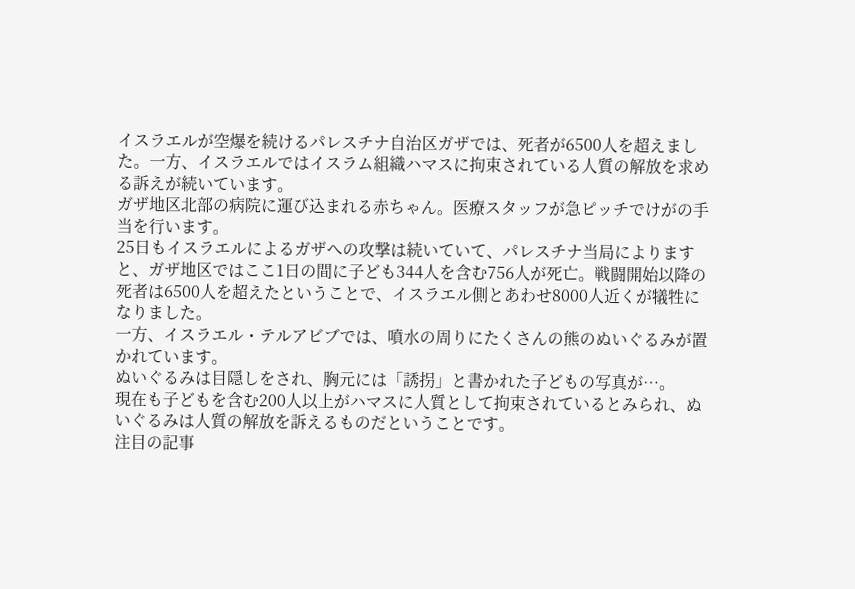イスラエルが空爆を続けるパレスチナ自治区ガザでは、死者が6500人を超えました。一方、イスラエルではイスラム組織ハマスに拘束されている人質の解放を求める訴えが続いています。
ガザ地区北部の病院に運び込まれる赤ちゃん。医療スタッフが急ピッチでけがの手当を行います。
25日もイスラエルによるガザへの攻撃は続いていて、パレスチナ当局によりますと、ガザ地区ではここ1日の間に子ども344人を含む756人が死亡。戦闘開始以降の死者は6500人を超えたということで、イスラエル側とあわせ8000人近くが犠牲になりました。
一方、イスラエル・テルアビブでは、噴水の周りにたくさんの熊のぬいぐるみが置かれています。
ぬいぐるみは目隠しをされ、胸元には「誘拐」と書かれた子どもの写真が…。
現在も子どもを含む200人以上がハマスに人質として拘束されているとみられ、ぬいぐるみは人質の解放を訴えるものだということです。
注目の記事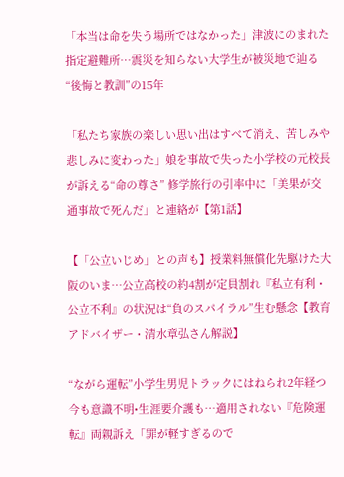「本当は命を失う場所ではなかった」津波にのまれた指定避難所…震災を知らない大学生が被災地で辿る“後悔と教訓”の15年

「私たち家族の楽しい思い出はすべて消え、苦しみや悲しみに変わった」娘を事故で失った小学校の元校長が訴える“命の尊さ” 修学旅行の引率中に「美果が交通事故で死んだ」と連絡が【第1話】

【「公立いじめ」との声も】授業料無償化先駆けた大阪のいま…公立高校の約4割が定員割れ『私立有利・公立不利』の状況は“負のスパイラル”生む懸念【教育アドバイザー・清水章弘さん解説】

“ながら運転”小学生男児トラックにはねられ2年経つ今も意識不明•生涯要介護も…適用されない『危険運転』両親訴え「罪が軽すぎるので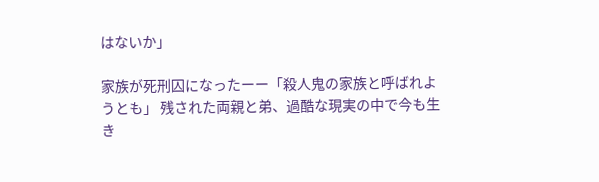はないか」

家族が死刑囚になったーー「殺人鬼の家族と呼ばれようとも」 残された両親と弟、過酷な現実の中で今も生き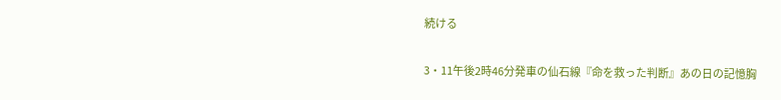続ける

3・11午後2時46分発車の仙石線『命を救った判断』あの日の記憶胸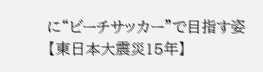に“ビーチサッカー”で目指す姿【東日本大震災15年】